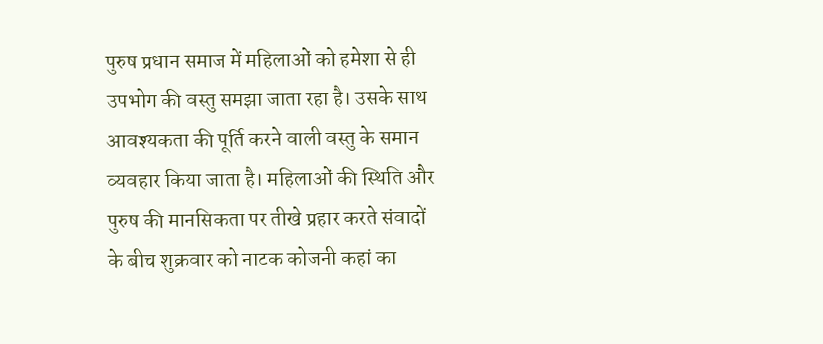पुरुष प्रधान समाज में महिलाओं को हमेशा से ही उपभोग की वस्तु समझा जाता रहा है। उसके साथ आवश्यकता की पूर्ति करने वाली वस्तु के समान व्यवहार किया जाता है। महिलाओं की स्थिति और पुरुष की मानसिकता पर तीखे प्रहार करते संवादों के बीच शुक्रवार को नाटक कोजनी कहां का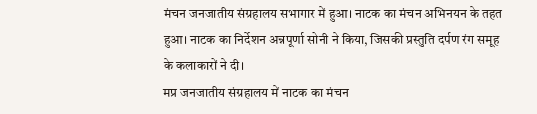मंचन जनजातीय संग्रहालय सभागार में हुआ। नाटक का मंचन अभिनयन के तहत हुआ। नाटक का निर्देशन अन्नपूर्णा सोनी ने किया, जिसकी प्रस्तुति दर्पण रंग समूह के कलाकारों ने दी।
मप्र जनजातीय संग्रहालय में नाटक का मंचन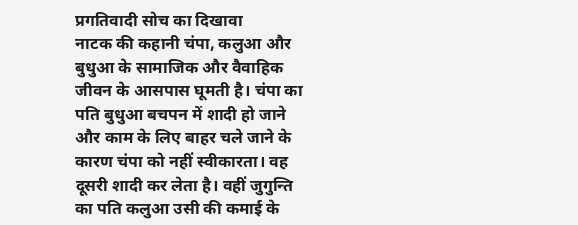प्रगतिवादी सोच का दिखावा
नाटक की कहानी चंपा, कलुआ और बुधुआ के सामाजिक और वैवाहिक जीवन के आसपास घूमती है। चंपा का पति बुधुआ बचपन में शादी हो जाने और काम के लिए बाहर चले जाने के कारण चंपा को नहीं स्वीकारता। वह दूसरी शादी कर लेता है। वहीं जुगुन्ति का पति कलुआ उसी की कमाई के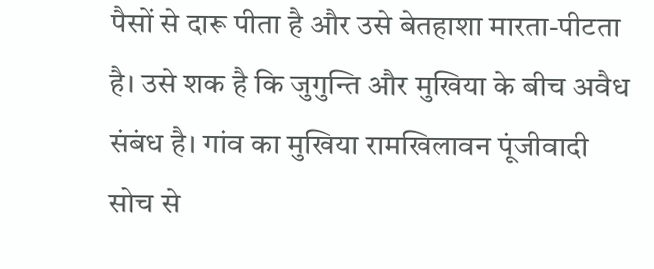पैसों से दारू पीता है और उसे बेतहाशा मारता-पीटता है। उसे शक है कि जुगुन्ति और मुखिया के बीच अवैध संबंध है। गांव का मुखिया रामखिलावन पूंजीवादी सोच से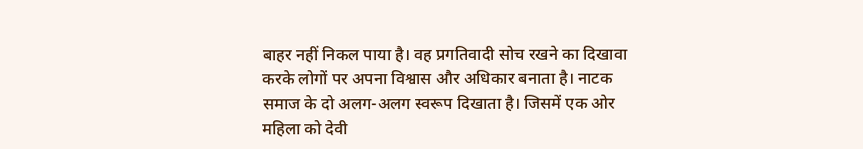बाहर नहीं निकल पाया है। वह प्रगतिवादी सोच रखने का दिखावा करके लोगों पर अपना विश्वास और अधिकार बनाता है। नाटक समाज के दो अलग-अलग स्वरूप दिखाता है। जिसमें एक ओर महिला को देवी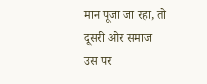मान पूजा जा रहा, तो दूसरी ओर समाज उस पर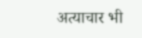अत्याचार भी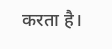करता है।